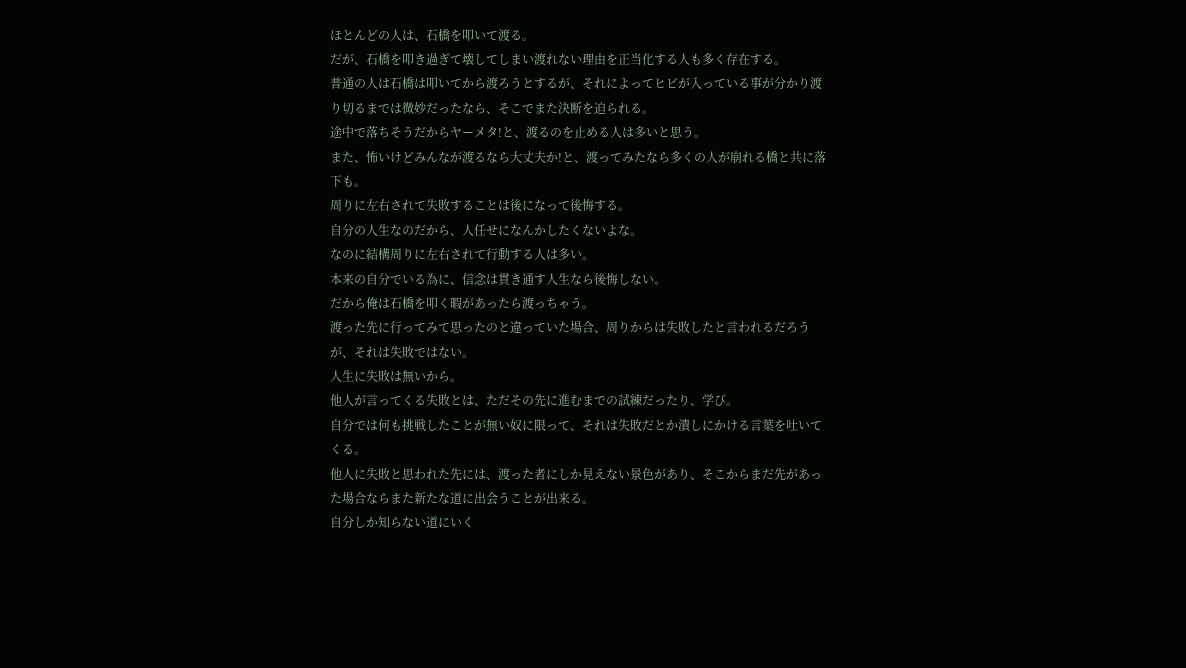ほとんどの人は、石橋を叩いて渡る。
だが、石橋を叩き過ぎて壊してしまい渡れない理由を正当化する人も多く存在する。
普通の人は石橋は叩いてから渡ろうとするが、それによってヒビが入っている事が分かり渡り切るまでは微妙だったなら、そこでまた決断を迫られる。
途中で落ちそうだからヤーメタ!と、渡るのを止める人は多いと思う。
また、怖いけどみんなが渡るなら大丈夫か!と、渡ってみたなら多くの人が崩れる橋と共に落下も。
周りに左右されて失敗することは後になって後悔する。
自分の人生なのだから、人任せになんかしたくないよな。
なのに結構周りに左右されて行動する人は多い。
本来の自分でいる為に、信念は貫き通す人生なら後悔しない。
だから俺は石橋を叩く暇があったら渡っちゃう。
渡った先に行ってみて思ったのと違っていた場合、周りからは失敗したと言われるだろうが、それは失敗ではない。
人生に失敗は無いから。
他人が言ってくる失敗とは、ただその先に進むまでの試練だったり、学び。
自分では何も挑戦したことが無い奴に限って、それは失敗だとか潰しにかける言葉を吐いてくる。
他人に失敗と思われた先には、渡った者にしか見えない景色があり、そこからまだ先があった場合ならまた新たな道に出会うことが出来る。
自分しか知らない道にいく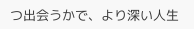つ出会うかで、より深い人生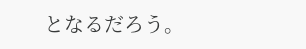となるだろう。